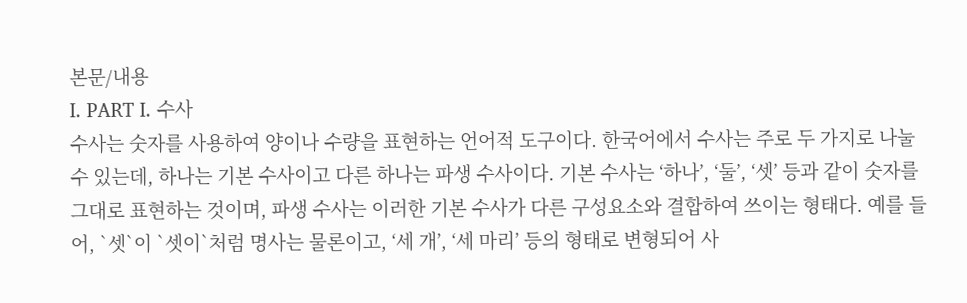본문/내용
Ⅰ. PART I. 수사
수사는 숫자를 사용하여 양이나 수량을 표현하는 언어적 도구이다. 한국어에서 수사는 주로 두 가지로 나눌 수 있는데, 하나는 기본 수사이고 다른 하나는 파생 수사이다. 기본 수사는 ‘하나’, ‘둘’, ‘셋’ 등과 같이 숫자를 그대로 표현하는 것이며, 파생 수사는 이러한 기본 수사가 다른 구성요소와 결합하여 쓰이는 형태다. 예를 들어, `셋`이 `셋이`처럼 명사는 물론이고, ‘세 개’, ‘세 마리’ 등의 형태로 변형되어 사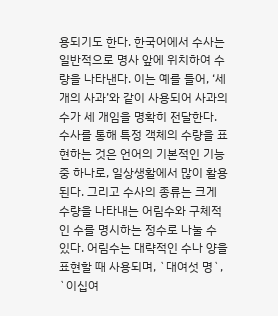용되기도 한다. 한국어에서 수사는 일반적으로 명사 앞에 위치하여 수량을 나타낸다. 이는 예를 들어, ‘세 개의 사과’와 같이 사용되어 사과의 수가 세 개임을 명확히 전달한다. 수사를 통해 특정 객체의 수량을 표현하는 것은 언어의 기본적인 기능 중 하나로, 일상생활에서 많이 활용된다. 그리고 수사의 종류는 크게 수량을 나타내는 어림수와 구체적인 수를 명시하는 정수로 나눌 수 있다. 어림수는 대략적인 수나 양을 표현할 때 사용되며, `대여섯 명`, `이십여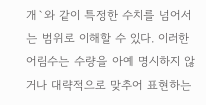개`와 같이 특정한 수치를 넘어서는 범위로 이해할 수 있다. 이러한 어림수는 수량을 아예 명시하지 않거나 대략적으로 맞추어 표현하는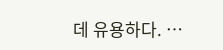데 유용하다. …